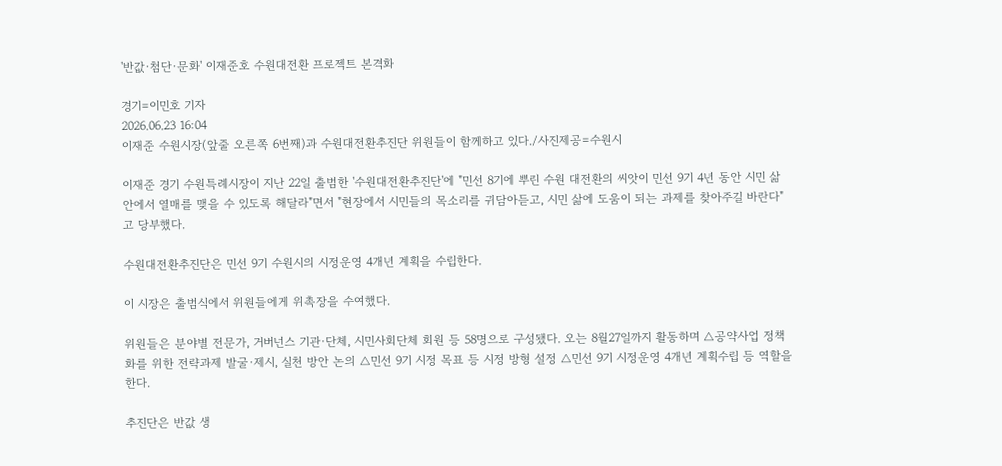'반값·첨단·문화' 이재준호 수원대전환 프로젝트 본격화

경기=이민호 기자
2026.06.23 16:04
이재준 수원시장(앞줄 오른쪽 6번째)과 수원대전환추진단 위원들이 함께하고 있다./사진제공=수원시

이재준 경기 수원특례시장이 지난 22일 출범한 '수원대전환추진단'에 "민선 8기에 뿌린 수원 대전환의 씨앗이 민선 9기 4년 동안 시민 삶 안에서 열매를 맺을 수 있도록 해달라"면서 "현장에서 시민들의 목소리를 귀담아듣고, 시민 삶에 도움이 되는 과제를 찾아주길 바란다"고 당부했다.

수원대전환추진단은 민선 9기 수원시의 시정운영 4개년 계획을 수립한다.

이 시장은 출범식에서 위원들에게 위촉장을 수여했다.

위원들은 분야별 전문가, 거버넌스 기관·단체, 시민사회단체 회원 등 58명으로 구성됐다. 오는 8월27일까지 활동하며 △공약사업 정책화를 위한 전략과제 발굴·제시, 실천 방안 논의 △민선 9기 시정 목표 등 시정 방형 설정 △민선 9기 시정운영 4개년 계획수립 등 역할을 한다.

추진단은 반값 생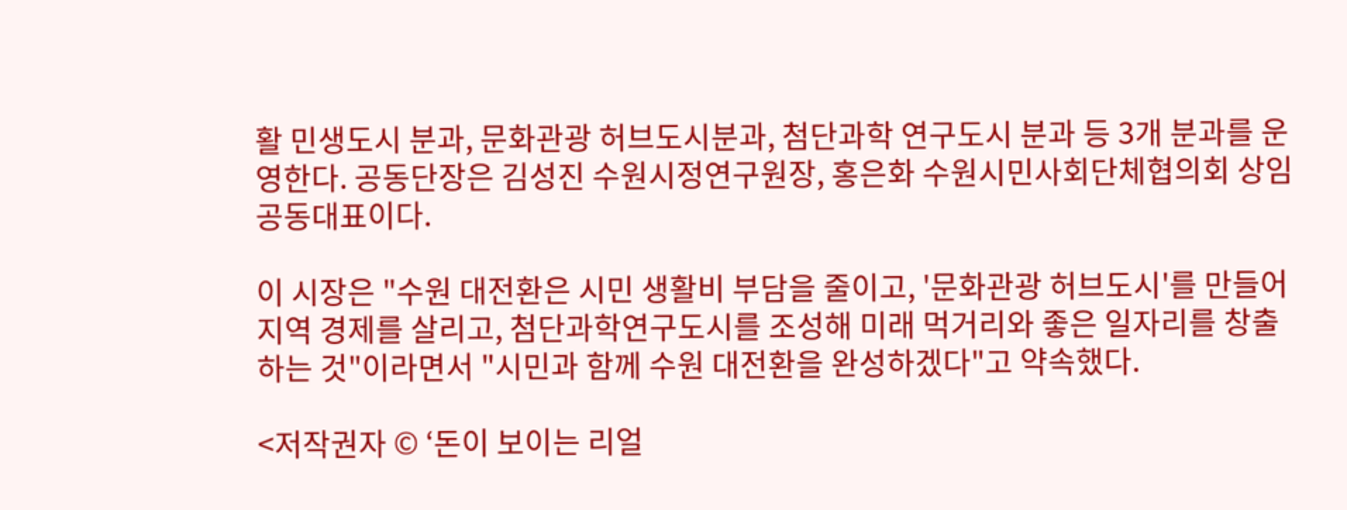활 민생도시 분과, 문화관광 허브도시분과, 첨단과학 연구도시 분과 등 3개 분과를 운영한다. 공동단장은 김성진 수원시정연구원장, 홍은화 수원시민사회단체협의회 상임공동대표이다.

이 시장은 "수원 대전환은 시민 생활비 부담을 줄이고, '문화관광 허브도시'를 만들어 지역 경제를 살리고, 첨단과학연구도시를 조성해 미래 먹거리와 좋은 일자리를 창출하는 것"이라면서 "시민과 함께 수원 대전환을 완성하겠다"고 약속했다.

<저작권자 © ‘돈이 보이는 리얼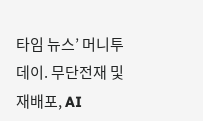타임 뉴스’ 머니투데이. 무단전재 및 재배포, AI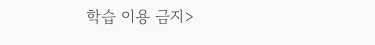학습 이용 금지>